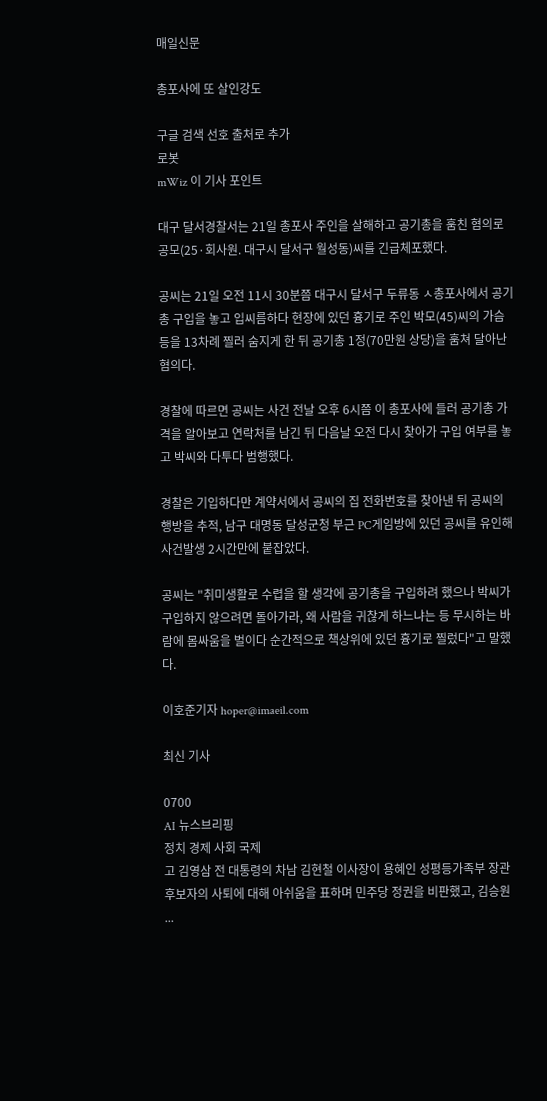매일신문

총포사에 또 살인강도

구글 검색 선호 출처로 추가
로봇
mWiz 이 기사 포인트

대구 달서경찰서는 21일 총포사 주인을 살해하고 공기총을 훔친 혐의로 공모(25·회사원. 대구시 달서구 월성동)씨를 긴급체포했다.

공씨는 21일 오전 11시 30분쯤 대구시 달서구 두류동 ㅅ총포사에서 공기총 구입을 놓고 입씨름하다 현장에 있던 흉기로 주인 박모(45)씨의 가슴 등을 13차례 찔러 숨지게 한 뒤 공기총 1정(70만원 상당)을 훔쳐 달아난 혐의다.

경찰에 따르면 공씨는 사건 전날 오후 6시쯤 이 총포사에 들러 공기총 가격을 알아보고 연락처를 남긴 뒤 다음날 오전 다시 찾아가 구입 여부를 놓고 박씨와 다투다 범행했다.

경찰은 기입하다만 계약서에서 공씨의 집 전화번호를 찾아낸 뒤 공씨의 행방을 추적, 남구 대명동 달성군청 부근 PC게임방에 있던 공씨를 유인해 사건발생 2시간만에 붙잡았다.

공씨는 "취미생활로 수렵을 할 생각에 공기총을 구입하려 했으나 박씨가 구입하지 않으려면 돌아가라, 왜 사람을 귀찮게 하느냐는 등 무시하는 바람에 몸싸움을 벌이다 순간적으로 책상위에 있던 흉기로 찔렀다"고 말했다.

이호준기자 hoper@imaeil.com

최신 기사

0700
AI 뉴스브리핑
정치 경제 사회 국제
고 김영삼 전 대통령의 차남 김현철 이사장이 용혜인 성평등가족부 장관 후보자의 사퇴에 대해 아쉬움을 표하며 민주당 정권을 비판했고, 김승원 ...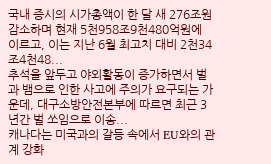국내 증시의 시가총액이 한 달 새 276조원 감소하며 현재 5천958조9천480억원에 이르고, 이는 지난 6월 최고치 대비 2천34조4천48...
추석을 앞두고 야외활동이 증가하면서 벌과 뱀으로 인한 사고에 주의가 요구되는 가운데, 대구소방안전본부에 따르면 최근 3년간 벌 쏘임으로 이송...
캐나다는 미국과의 갈등 속에서 EU와의 관계 강화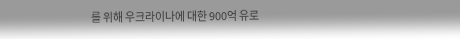를 위해 우크라이나에 대한 900억 유로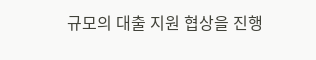규모의 대출 지원 협상을 진행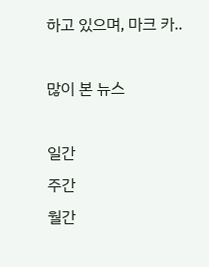하고 있으며, 마크 카..

많이 본 뉴스

일간
주간
월간